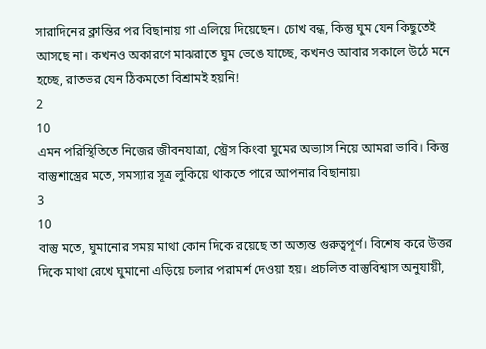সারাদিনের ক্লান্তির পর বিছানায় গা এলিয়ে দিয়েছেন। চোখ বন্ধ, কিন্তু ঘুম যেন কিছুতেই আসছে না। কখনও অকারণে মাঝরাতে ঘুম ভেঙে যাচ্ছে, কখনও আবার সকালে উঠে মনে হচ্ছে, রাতভর যেন ঠিকমতো বিশ্রামই হয়নি!
2
10
এমন পরিস্থিতিতে নিজের জীবনযাত্রা, স্ট্রেস কিংবা ঘুমের অভ্যাস নিয়ে আমরা ভাবি। কিন্তু বাস্তুশাস্ত্রের মতে, সমস্যার সূত্র লুকিয়ে থাকতে পারে আপনার বিছানায়৷
3
10
বাস্তু মতে, ঘুমানোর সময় মাথা কোন দিকে রয়েছে তা অত্যন্ত গুরুত্বপূর্ণ। বিশেষ করে উত্তর দিকে মাথা রেখে ঘুমানো এড়িয়ে চলার পরামর্শ দেওয়া হয়। প্রচলিত বাস্তুবিশ্বাস অনুযায়ী,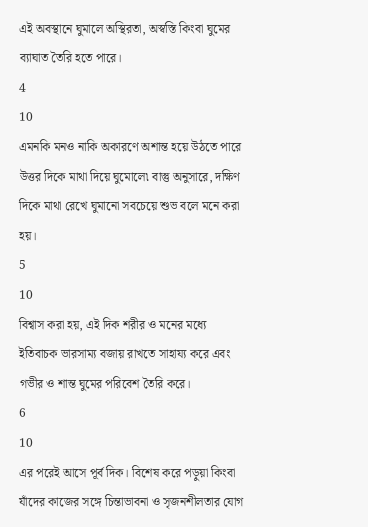এই অবস্থানে ঘুমালে অস্থিরতা, অস্বস্তি কিংবা ঘুমের ব্যাঘাত তৈরি হতে পারে।
4
10
এমনকি মনও নাকি অকারণে অশান্ত হয়ে উঠতে পারে উত্তর দিকে মাথা দিয়ে ঘুমোলে৷ বাস্তু অনুসারে, দক্ষিণ দিকে মাথা রেখে ঘুমানো সবচেয়ে শুভ বলে মনে করা হয়।
5
10
বিশ্বাস করা হয়, এই দিক শরীর ও মনের মধ্যে ইতিবাচক ভারসাম্য বজায় রাখতে সাহায্য করে এবং গভীর ও শান্ত ঘুমের পরিবেশ তৈরি করে।
6
10
এর পরেই আসে পূর্ব দিক। বিশেষ করে পড়ুয়া কিংবা যাঁদের কাজের সঙ্গে চিন্তাভাবনা ও সৃজনশীলতার যোগ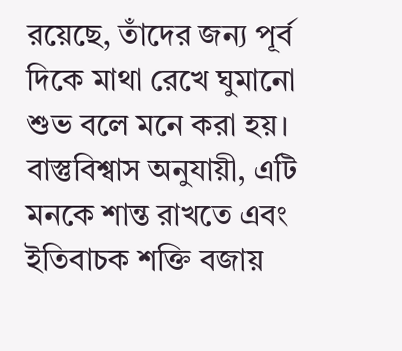রয়েছে, তাঁদের জন্য পূর্ব দিকে মাথা রেখে ঘুমানো শুভ বলে মনে করা হয়। বাস্তুবিশ্বাস অনুযায়ী, এটি মনকে শান্ত রাখতে এবং ইতিবাচক শক্তি বজায়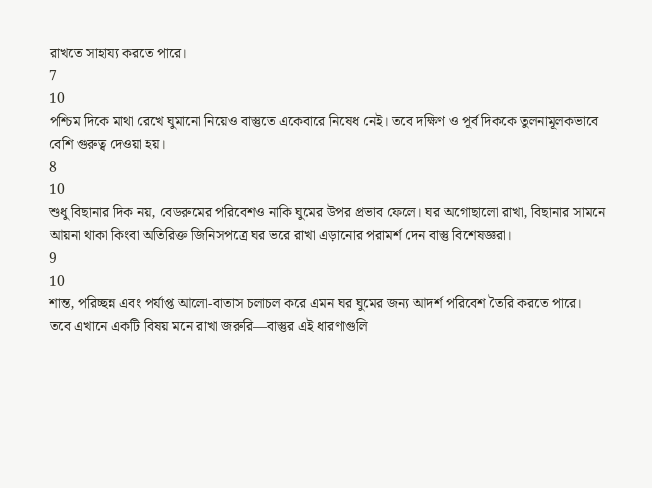রাখতে সাহায্য করতে পারে।
7
10
পশ্চিম দিকে মাথা রেখে ঘুমানো নিয়েও বাস্তুতে একেবারে নিষেধ নেই। তবে দক্ষিণ ও পূর্ব দিককে তুলনামূলকভাবে বেশি গুরুত্ব দেওয়া হয়।
8
10
শুধু বিছানার দিক নয়, বেডরুমের পরিবেশও নাকি ঘুমের উপর প্রভাব ফেলে। ঘর অগোছালো রাখা, বিছানার সামনে আয়না থাকা কিংবা অতিরিক্ত জিনিসপত্রে ঘর ভরে রাখা এড়ানোর পরামর্শ দেন বাস্তু বিশেষজ্ঞরা।
9
10
শান্ত, পরিচ্ছন্ন এবং পর্যাপ্ত আলো-বাতাস চলাচল করে এমন ঘর ঘুমের জন্য আদর্শ পরিবেশ তৈরি করতে পারে।
তবে এখানে একটি বিষয় মনে রাখা জরুরি—বাস্তুর এই ধারণাগুলি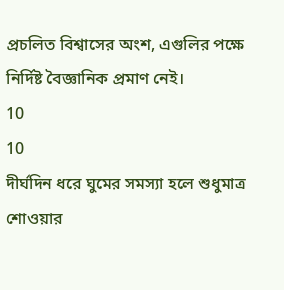প্রচলিত বিশ্বাসের অংশ, এগুলির পক্ষে নির্দিষ্ট বৈজ্ঞানিক প্রমাণ নেই।
10
10
দীর্ঘদিন ধরে ঘুমের সমস্যা হলে শুধুমাত্র শোওয়ার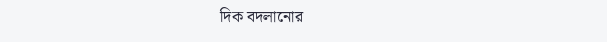দিক বদলানোর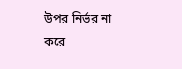উপর নির্ভর না করে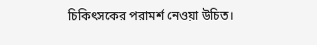চিকিৎসকের পরামর্শ নেওয়া উচিত।